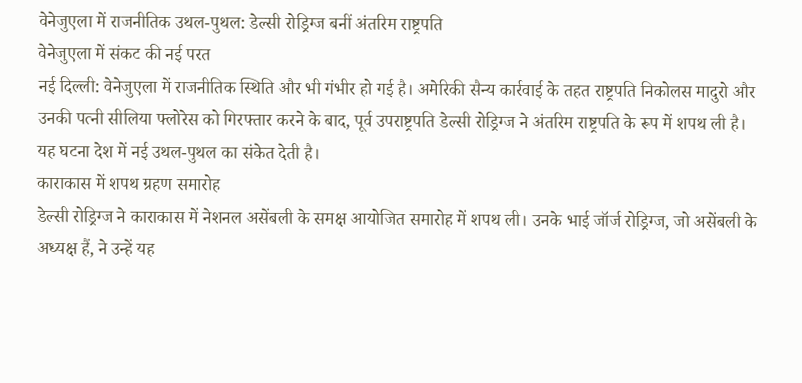वेनेजुएला में राजनीतिक उथल-पुथल: डेल्सी रोड्रिग्ज बनीं अंतरिम राष्ट्रपति
वेनेजुएला में संकट की नई परत
नई दिल्ली: वेनेजुएला में राजनीतिक स्थिति और भी गंभीर हो गई है। अमेरिकी सैन्य कार्रवाई के तहत राष्ट्रपति निकोलस मादुरो और उनकी पत्नी सीलिया फ्लोरेस को गिरफ्तार करने के बाद, पूर्व उपराष्ट्रपति डेल्सी रोड्रिग्ज ने अंतरिम राष्ट्रपति के रूप में शपथ ली है। यह घटना देश में नई उथल-पुथल का संकेत देती है।
काराकास में शपथ ग्रहण समारोह
डेल्सी रोड्रिग्ज ने काराकास में नेशनल असेंबली के समक्ष आयोजित समारोह में शपथ ली। उनके भाई जॉर्ज रोड्रिग्ज, जो असेंबली के अध्यक्ष हैं, ने उन्हें यह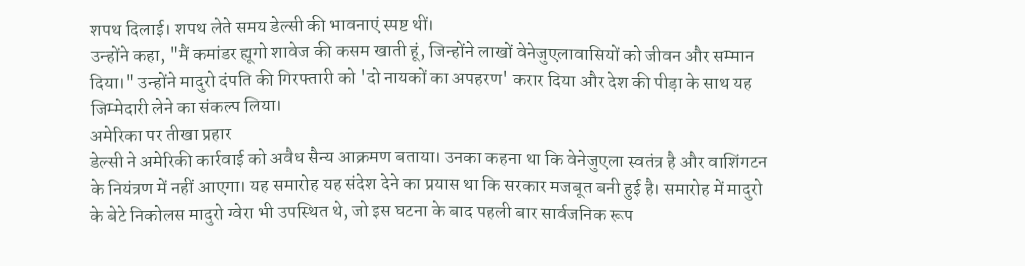शपथ दिलाई। शपथ लेते समय डेल्सी की भावनाएं स्पष्ट थीं।
उन्होंने कहा, "मैं कमांडर ह्यूगो शावेज की कसम खाती हूं, जिन्होंने लाखों वेनेजुएलावासियों को जीवन और सम्मान दिया।" उन्होंने मादुरो दंपति की गिरफ्तारी को 'दो नायकों का अपहरण' करार दिया और देश की पीड़ा के साथ यह जिम्मेदारी लेने का संकल्प लिया।
अमेरिका पर तीखा प्रहार
डेल्सी ने अमेरिकी कार्रवाई को अवैध सैन्य आक्रमण बताया। उनका कहना था कि वेनेजुएला स्वतंत्र है और वाशिंगटन के नियंत्रण में नहीं आएगा। यह समारोह यह संदेश देने का प्रयास था कि सरकार मजबूत बनी हुई है। समारोह में मादुरो के बेटे निकोलस मादुरो ग्वेरा भी उपस्थित थे, जो इस घटना के बाद पहली बार सार्वजनिक रूप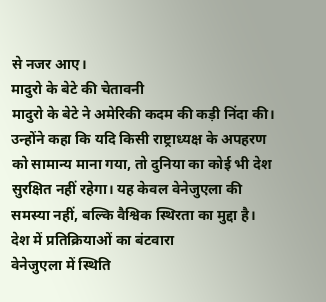से नजर आए।
मादुरो के बेटे की चेतावनी
मादुरो के बेटे ने अमेरिकी कदम की कड़ी निंदा की। उन्होंने कहा कि यदि किसी राष्ट्राध्यक्ष के अपहरण को सामान्य माना गया, तो दुनिया का कोई भी देश सुरक्षित नहीं रहेगा। यह केवल वेनेजुएला की समस्या नहीं, बल्कि वैश्विक स्थिरता का मुद्दा है।
देश में प्रतिक्रियाओं का बंटवारा
वेनेजुएला में स्थिति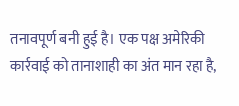तनावपूर्ण बनी हुई है। एक पक्ष अमेरिकी कार्रवाई को तानाशाही का अंत मान रहा है,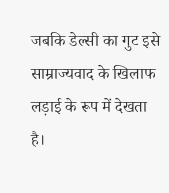जबकि डेल्सी का गुट इसे साम्राज्यवाद के खिलाफ लड़ाई के रूप में देखता है।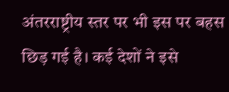अंतरराष्ट्रीय स्तर पर भी इस पर बहस छिड़ गई है। कई देशों ने इसे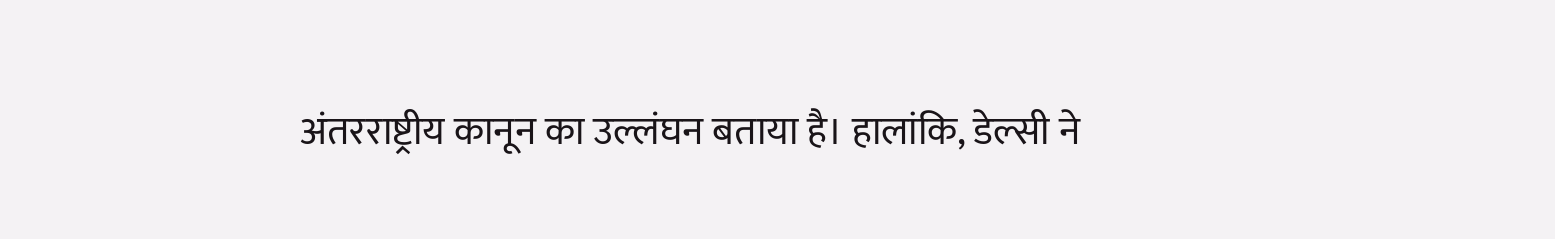अंतरराष्ट्रीय कानून का उल्लंघन बताया है। हालांकि, डेल्सी ने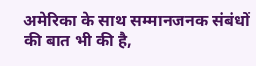अमेरिका के साथ सम्मानजनक संबंधों की बात भी की है,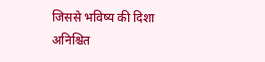जिससे भविष्य की दिशा अनिश्चित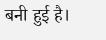बनी हुई है।